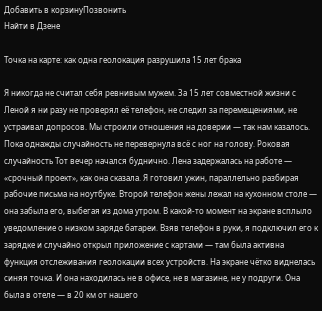Добавить в корзинуПозвонить
Найти в Дзене

Точка на карте: как одна геолокация разрушила 15 лет брака

Я никогда не считал себя ревнивым мужем. За 15 лет совместной жизни с Леной я ни разу не проверял её телефон, не следил за перемещениями, не устраивал допросов. Мы строили отношения на доверии — так нам казалось. Пока однажды случайность не перевернула всё с ног на голову. Роковая случайность Тот вечер начался буднично. Лена задержалась на работе — «срочный проект», как она сказала. Я готовил ужин, параллельно разбирая рабочие письма на ноутбуке. Второй телефон жены лежал на кухонном столе — она забыла его, выбегая из дома утром. В какой-то момент на экране всплыло уведомление о низком заряде батареи. Взяв телефон в руки, я подключил его к зарядке и случайно открыл приложение с картами — там была активна функция отслеживания геолокации всех устройств. На экране чётко виднелась синяя точка. И она находилась не в офисе, не в магазине, не у подруги. Она была в отеле — в 20 км от нашего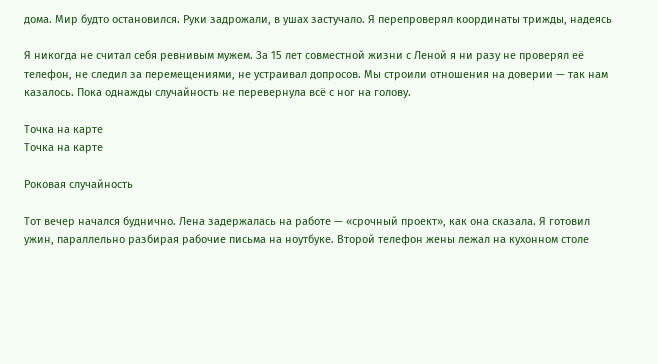дома. Мир будто остановился. Руки задрожали, в ушах застучало. Я перепроверял координаты трижды, надеясь

Я никогда не считал себя ревнивым мужем. За 15 лет совместной жизни с Леной я ни разу не проверял её телефон, не следил за перемещениями, не устраивал допросов. Мы строили отношения на доверии — так нам казалось. Пока однажды случайность не перевернула всё с ног на голову.

Точка на карте
Точка на карте

Роковая случайность

Тот вечер начался буднично. Лена задержалась на работе — «срочный проект», как она сказала. Я готовил ужин, параллельно разбирая рабочие письма на ноутбуке. Второй телефон жены лежал на кухонном столе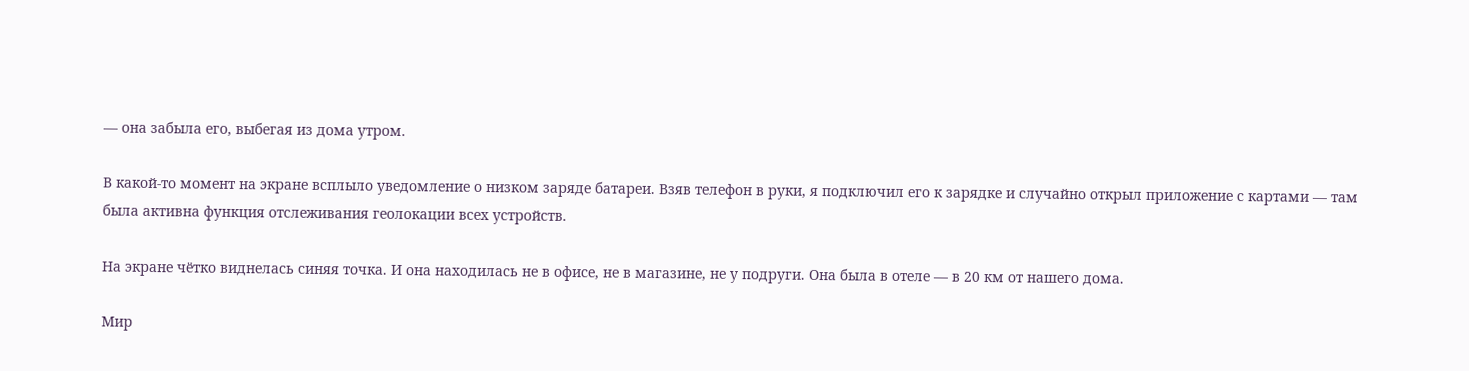— она забыла его, выбегая из дома утром.

В какой-то момент на экране всплыло уведомление о низком заряде батареи. Взяв телефон в руки, я подключил его к зарядке и случайно открыл приложение с картами — там была активна функция отслеживания геолокации всех устройств.

На экране чётко виднелась синяя точка. И она находилась не в офисе, не в магазине, не у подруги. Она была в отеле — в 20 км от нашего дома.

Мир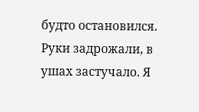будто остановился. Руки задрожали, в ушах застучало. Я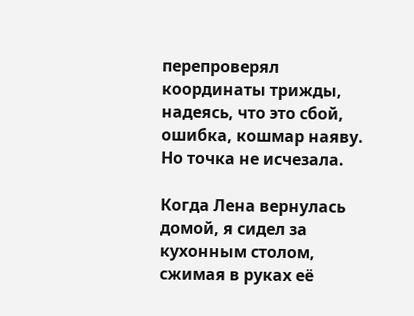перепроверял координаты трижды, надеясь, что это сбой, ошибка, кошмар наяву. Но точка не исчезала.

Когда Лена вернулась домой, я сидел за кухонным столом, сжимая в руках её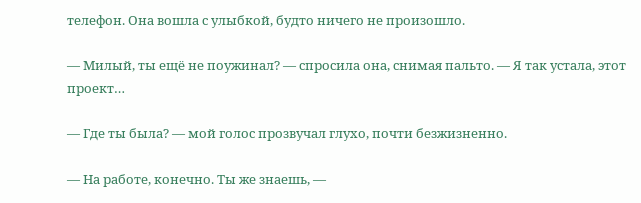телефон. Она вошла с улыбкой, будто ничего не произошло.

— Милый, ты ещё не поужинал? — спросила она, снимая пальто. — Я так устала, этот проект…

— Где ты была? — мой голос прозвучал глухо, почти безжизненно.

— На работе, конечно. Ты же знаешь, —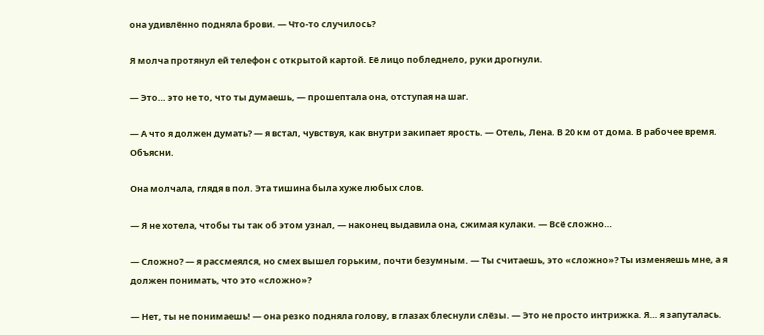она удивлённо подняла брови. — Что-то случилось?

Я молча протянул ей телефон с открытой картой. Её лицо побледнело, руки дрогнули.

— Это… это не то, что ты думаешь, — прошептала она, отступая на шаг.

— А что я должен думать? — я встал, чувствуя, как внутри закипает ярость. — Отель, Лена. В 20 км от дома. В рабочее время. Объясни.

Она молчала, глядя в пол. Эта тишина была хуже любых слов.

— Я не хотела, чтобы ты так об этом узнал, — наконец выдавила она, сжимая кулаки. — Всё сложно…

— Сложно? — я рассмеялся, но смех вышел горьким, почти безумным. — Ты считаешь, это «сложно»? Ты изменяешь мне, а я должен понимать, что это «сложно»?

— Нет, ты не понимаешь! — она резко подняла голову, в глазах блеснули слёзы. — Это не просто интрижка. Я… я запуталась.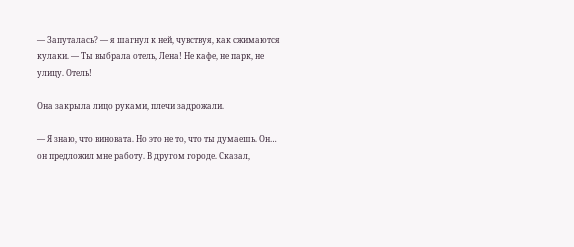— Запуталась? — я шагнул к ней, чувствуя, как сжимаются кулаки. — Ты выбрала отель, Лена! Не кафе, не парк, не улицу. Отель!

Она закрыла лицо руками, плечи задрожали.

— Я знаю, что виновата. Но это не то, что ты думаешь. Он… он предложил мне работу. В другом городе. Сказал,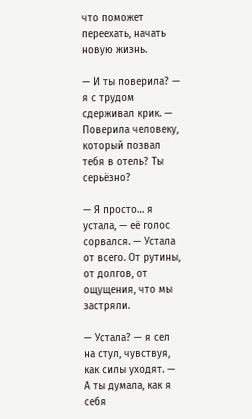что поможет переехать, начать новую жизнь.

— И ты поверила? — я с трудом сдерживал крик. — Поверила человеку, который позвал тебя в отель? Ты серьёзно?

— Я просто… я устала, — её голос сорвался. — Устала от всего. От рутины, от долгов, от ощущения, что мы застряли.

— Устала? — я сел на стул, чувствуя, как силы уходят. — А ты думала, как я себя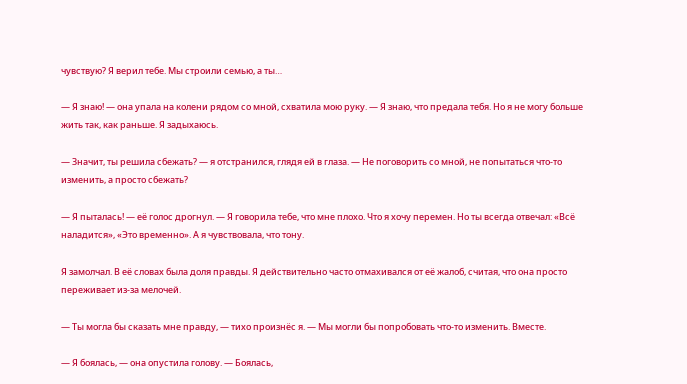чувствую? Я верил тебе. Мы строили семью, а ты…

— Я знаю! — она упала на колени рядом со мной, схватила мою руку. — Я знаю, что предала тебя. Но я не могу больше жить так, как раньше. Я задыхаюсь.

— Значит, ты решила сбежать? — я отстранился, глядя ей в глаза. — Не поговорить со мной, не попытаться что-то изменить, а просто сбежать?

— Я пыталась! — её голос дрогнул. — Я говорила тебе, что мне плохо. Что я хочу перемен. Но ты всегда отвечал: «Всё наладится», «Это временно». А я чувствовала, что тону.

Я замолчал. В её словах была доля правды. Я действительно часто отмахивался от её жалоб, считая, что она просто переживает из‑за мелочей.

— Ты могла бы сказать мне правду, — тихо произнёс я. — Мы могли бы попробовать что‑то изменить. Вместе.

— Я боялась, — она опустила голову. — Боялась,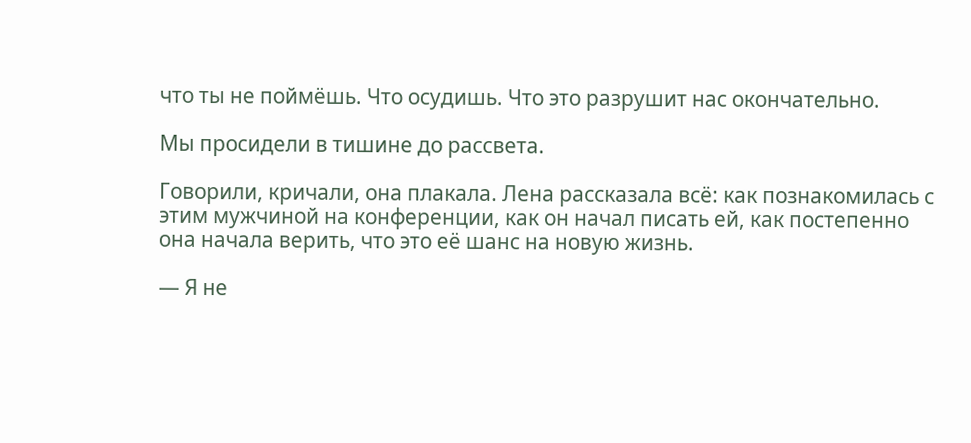что ты не поймёшь. Что осудишь. Что это разрушит нас окончательно.

Мы просидели в тишине до рассвета.

Говорили, кричали, она плакала. Лена рассказала всё: как познакомилась с этим мужчиной на конференции, как он начал писать ей, как постепенно она начала верить, что это её шанс на новую жизнь.

— Я не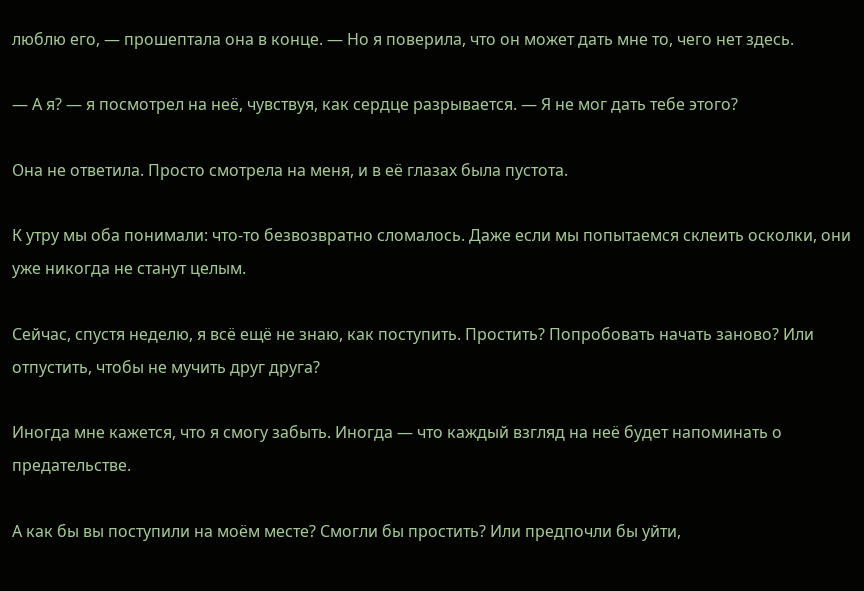люблю его, — прошептала она в конце. — Но я поверила, что он может дать мне то, чего нет здесь.

— А я? — я посмотрел на неё, чувствуя, как сердце разрывается. — Я не мог дать тебе этого?

Она не ответила. Просто смотрела на меня, и в её глазах была пустота.

К утру мы оба понимали: что‑то безвозвратно сломалось. Даже если мы попытаемся склеить осколки, они уже никогда не станут целым.

Сейчас, спустя неделю, я всё ещё не знаю, как поступить. Простить? Попробовать начать заново? Или отпустить, чтобы не мучить друг друга?

Иногда мне кажется, что я смогу забыть. Иногда — что каждый взгляд на неё будет напоминать о предательстве.

А как бы вы поступили на моём месте? Смогли бы простить? Или предпочли бы уйти,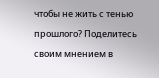чтобы не жить с тенью прошлого? Поделитесь своим мнением в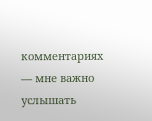комментариях — мне важно услышать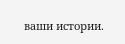ваши истории.